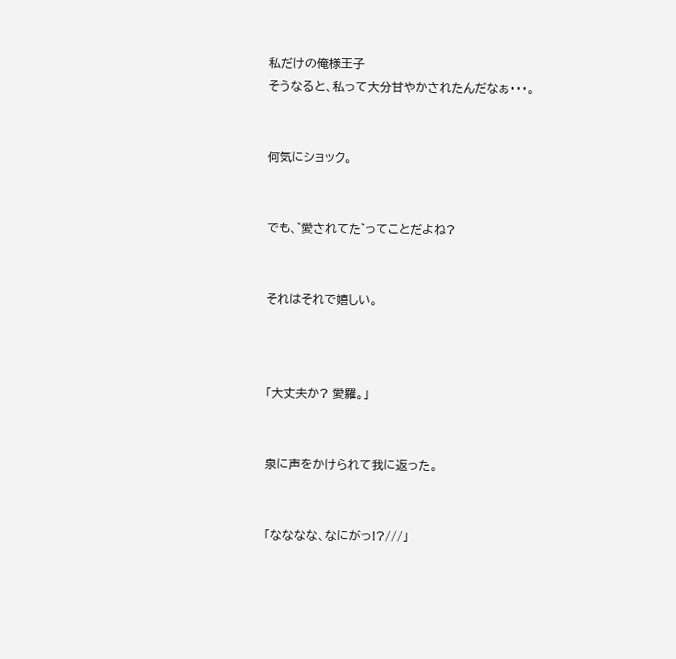私だけの俺様王子
そうなると、私って大分甘やかされたんだなぁ・・・。


何気にショック。


でも、゛愛されてた゛ってことだよね?


それはそれで嬉しい。



「大丈夫か? 愛羅。」


泉に声をかけられて我に返った。


「なななな、なにがっ!?///」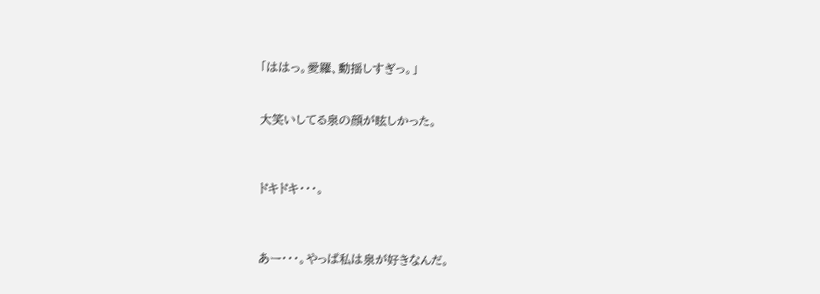「ははっ。愛羅、動揺しすぎっ。」


大笑いしてる泉の顔が眩しかった。



ドキドキ・・・。



あー・・・。やっぱ私は泉が好きなんだ。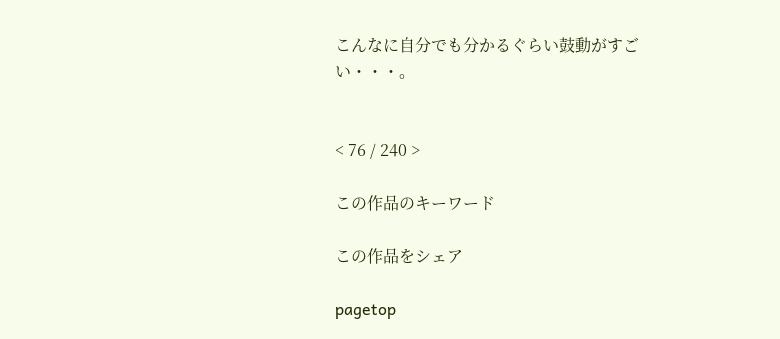こんなに自分でも分かるぐらい鼓動がすごい・・・。


< 76 / 240 >

この作品のキーワード

この作品をシェア

pagetop